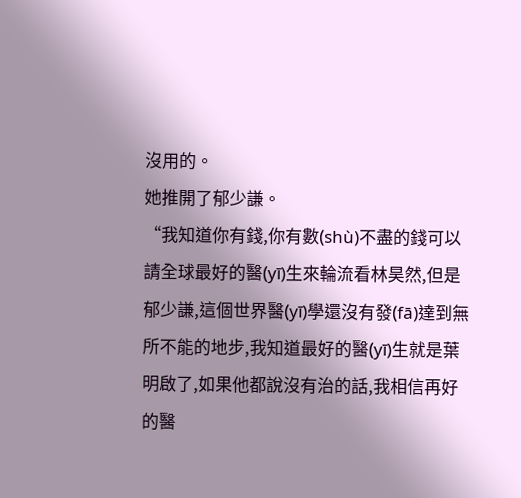沒用的。
她推開了郁少謙。
“我知道你有錢,你有數(shù)不盡的錢可以請全球最好的醫(yī)生來輪流看林昊然,但是郁少謙,這個世界醫(yī)學還沒有發(fā)達到無所不能的地步,我知道最好的醫(yī)生就是葉明啟了,如果他都說沒有治的話,我相信再好的醫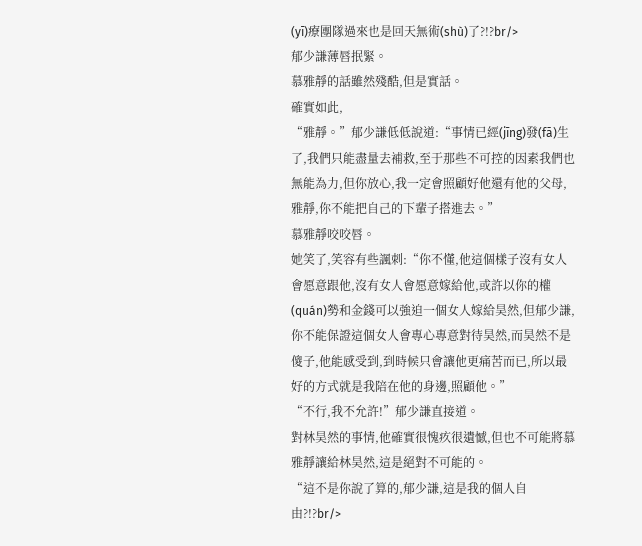(yī)療團隊過來也是回天無術(shù)了?!?br/>
郁少謙薄唇抿緊。
慕雅靜的話雖然殘酷,但是實話。
確實如此,
“雅靜。”郁少謙低低說道:“事情已經(jīng)發(fā)生了,我們只能盡量去補救,至于那些不可控的因素我們也無能為力,但你放心,我一定會照顧好他還有他的父母,雅靜,你不能把自己的下輩子搭進去。”
慕雅靜咬咬唇。
她笑了,笑容有些諷刺:“你不懂,他這個樣子沒有女人會愿意跟他,沒有女人會愿意嫁給他,或許以你的權(quán)勢和金錢可以強迫一個女人嫁給昊然,但郁少謙,你不能保證這個女人會專心專意對待昊然,而昊然不是傻子,他能感受到,到時候只會讓他更痛苦而已,所以最好的方式就是我陪在他的身邊,照顧他。”
“不行,我不允許!”郁少謙直接道。
對林昊然的事情,他確實很愧疚很遺憾,但也不可能將慕雅靜讓給林昊然,這是絕對不可能的。
“這不是你說了算的,郁少謙,這是我的個人自由?!?br/>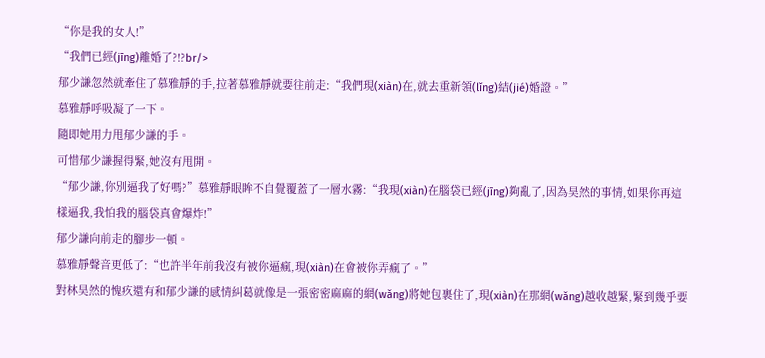“你是我的女人!”
“我們已經(jīng)離婚了?!?br/>
郁少謙忽然就牽住了慕雅靜的手,拉著慕雅靜就要往前走:“我們現(xiàn)在,就去重新領(lǐng)結(jié)婚證。”
慕雅靜呼吸凝了一下。
隨即她用力甩郁少謙的手。
可惜郁少謙握得緊,她沒有甩開。
“郁少謙,你別逼我了好嗎?”慕雅靜眼眸不自覺覆蓋了一層水霧:“我現(xiàn)在腦袋已經(jīng)夠亂了,因為昊然的事情,如果你再這樣逼我,我怕我的腦袋真會爆炸!”
郁少謙向前走的腳步一頓。
慕雅靜聲音更低了:“也許半年前我沒有被你逼瘋,現(xiàn)在會被你弄瘋了。”
對林昊然的愧疚還有和郁少謙的感情糾葛就像是一張密密麻麻的網(wǎng)將她包裹住了,現(xiàn)在那網(wǎng)越收越緊,緊到幾乎要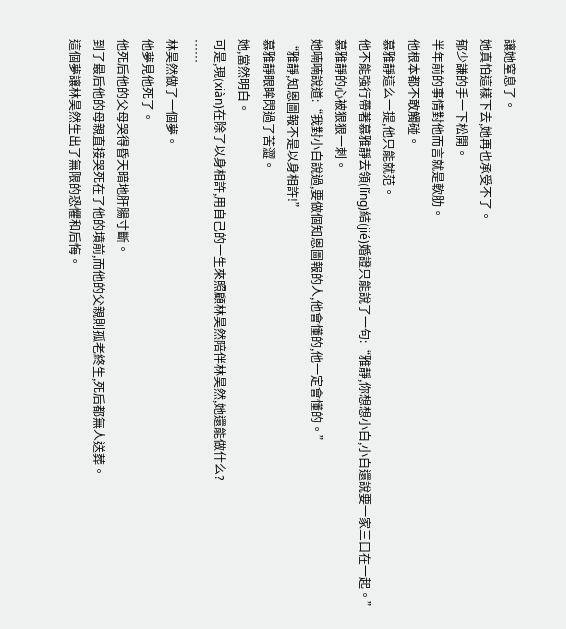讓她窒息了。
她真怕這樣下去,她再也承受不了。
郁少謙的手一下松開。
半年前的事情對他而言就是軟肋。
他根本都不敢觸碰。
慕雅靜這么一提,他只能就范。
他不能強行帶著慕雅靜去領(lǐng)結(jié)婚證只能說了一句:“雅靜,你想想小白,小白還說要一家三口在一起。”
慕雅靜的心被狠狠一刺。
她喃喃說道:“我對小白說過,要做個知恩圖報的人,他會懂的,他一定會懂的。”
“雅靜,知恩圖報不是以身相許!”
慕雅靜眼眸閃過了苦澀。
她,當然明白。
可是,現(xiàn)在除了以身相許,用自己的一生來照顧林昊然陪伴林昊然,她還能做什么?
……
林昊然做了一個夢。
他夢見他死了。
他死后他的父母哭得昏天暗地肝腸寸斷。
到了最后他的母親直接哭死在了他的墳前,而他的父親則孤老終生,死后都無人送葬。
這個夢讓林昊然生出了無限的恐懼和后悔。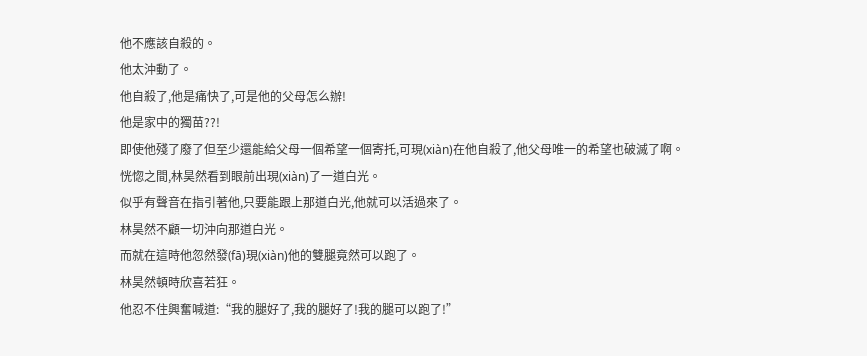他不應該自殺的。
他太沖動了。
他自殺了,他是痛快了,可是他的父母怎么辦!
他是家中的獨苗??!
即使他殘了廢了但至少還能給父母一個希望一個寄托,可現(xiàn)在他自殺了,他父母唯一的希望也破滅了啊。
恍惚之間,林昊然看到眼前出現(xiàn)了一道白光。
似乎有聲音在指引著他,只要能跟上那道白光,他就可以活過來了。
林昊然不顧一切沖向那道白光。
而就在這時他忽然發(fā)現(xiàn)他的雙腿竟然可以跑了。
林昊然頓時欣喜若狂。
他忍不住興奮喊道:“我的腿好了,我的腿好了!我的腿可以跑了!”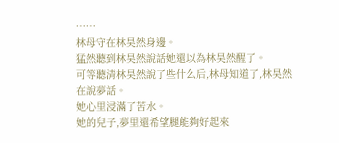……
林母守在林昊然身邊。
猛然聽到林昊然說話她還以為林昊然醒了。
可等聽清林昊然說了些什么后,林母知道了,林昊然在說夢話。
她心里浸滿了苦水。
她的兒子,夢里還希望腿能夠好起來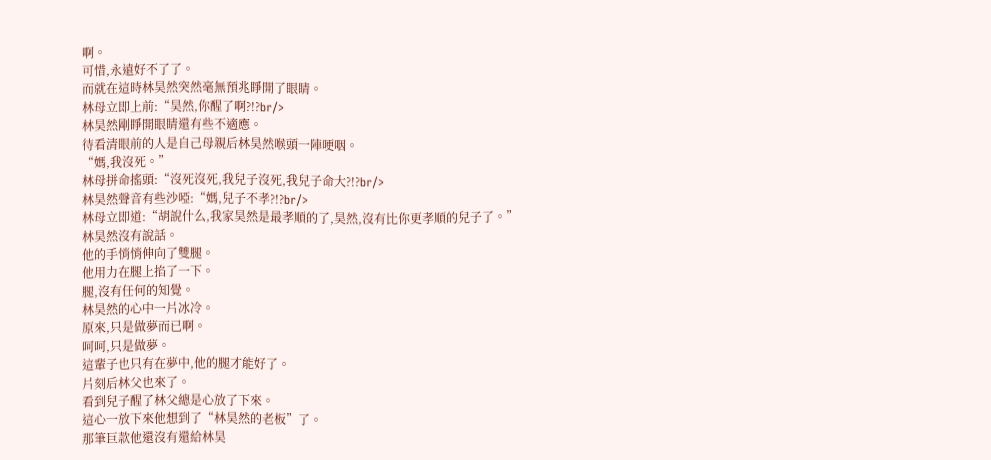啊。
可惜,永遠好不了了。
而就在這時林昊然突然毫無預兆睜開了眼睛。
林母立即上前:“昊然,你醒了啊?!?br/>
林昊然剛睜開眼睛還有些不適應。
待看清眼前的人是自己母親后林昊然喉頭一陣哽咽。
“媽,我沒死。”
林母拼命搖頭:“沒死沒死,我兒子沒死,我兒子命大?!?br/>
林昊然聲音有些沙啞:“媽,兒子不孝?!?br/>
林母立即道:“胡說什么,我家昊然是最孝順的了,昊然,沒有比你更孝順的兒子了。”
林昊然沒有說話。
他的手悄悄伸向了雙腿。
他用力在腿上掐了一下。
腿,沒有任何的知覺。
林昊然的心中一片冰冷。
原來,只是做夢而已啊。
呵呵,只是做夢。
這輩子也只有在夢中,他的腿才能好了。
片刻后林父也來了。
看到兒子醒了林父總是心放了下來。
這心一放下來他想到了“林昊然的老板”了。
那筆巨款他還沒有還給林昊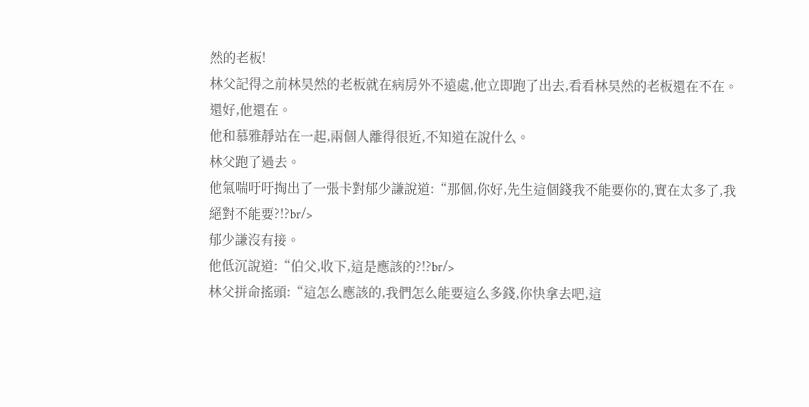然的老板!
林父記得之前林昊然的老板就在病房外不遠處,他立即跑了出去,看看林昊然的老板還在不在。
還好,他還在。
他和慕雅靜站在一起,兩個人離得很近,不知道在說什么。
林父跑了過去。
他氣喘吁吁掏出了一張卡對郁少謙說道:“那個,你好,先生這個錢我不能要你的,實在太多了,我絕對不能要?!?br/>
郁少謙沒有接。
他低沉說道:“伯父,收下,這是應該的?!?br/>
林父拼命搖頭:“這怎么應該的,我們怎么能要這么多錢,你快拿去吧,這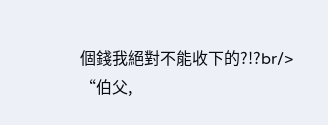個錢我絕對不能收下的?!?br/>
“伯父,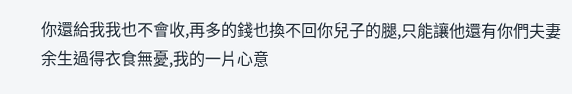你還給我我也不會收,再多的錢也換不回你兒子的腿,只能讓他還有你們夫妻余生過得衣食無憂,我的一片心意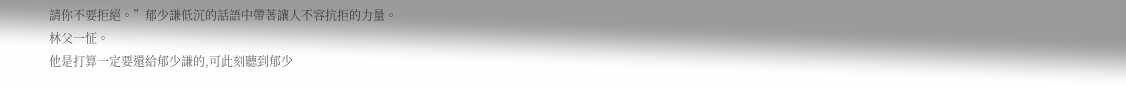請你不要拒絕。”郁少謙低沉的話語中帶著讓人不容抗拒的力量。
林父一怔。
他是打算一定要還給郁少謙的,可此刻聽到郁少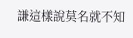謙這樣說莫名就不知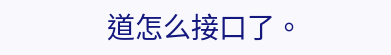道怎么接口了。